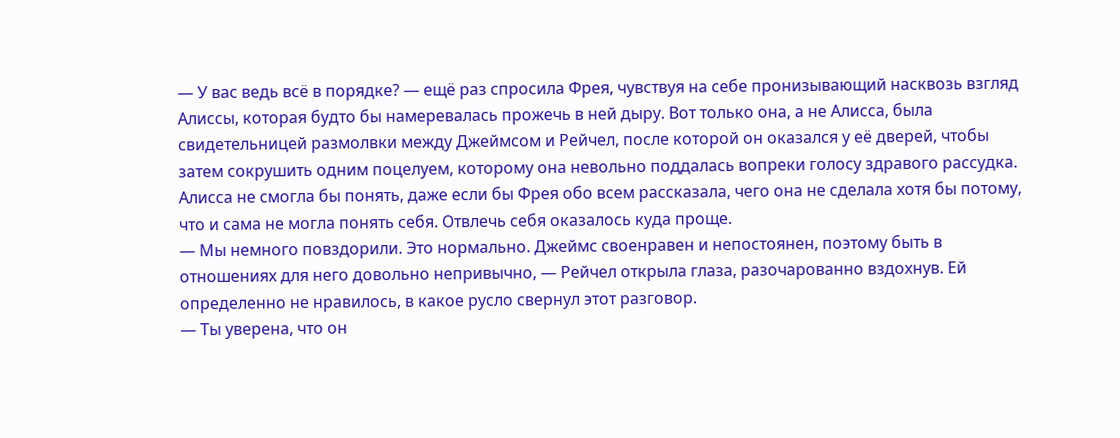— У вас ведь всё в порядке? — ещё раз спросила Фрея, чувствуя на себе пронизывающий насквозь взгляд Алиссы, которая будто бы намеревалась прожечь в ней дыру. Вот только она, а не Алисса, была свидетельницей размолвки между Джеймсом и Рейчел, после которой он оказался у её дверей, чтобы затем сокрушить одним поцелуем, которому она невольно поддалась вопреки голосу здравого рассудка. Алисса не смогла бы понять, даже если бы Фрея обо всем рассказала, чего она не сделала хотя бы потому, что и сама не могла понять себя. Отвлечь себя оказалось куда проще.
— Мы немного повздорили. Это нормально. Джеймс своенравен и непостоянен, поэтому быть в отношениях для него довольно непривычно, — Рейчел открыла глаза, разочарованно вздохнув. Ей определенно не нравилось, в какое русло свернул этот разговор.
— Ты уверена, что он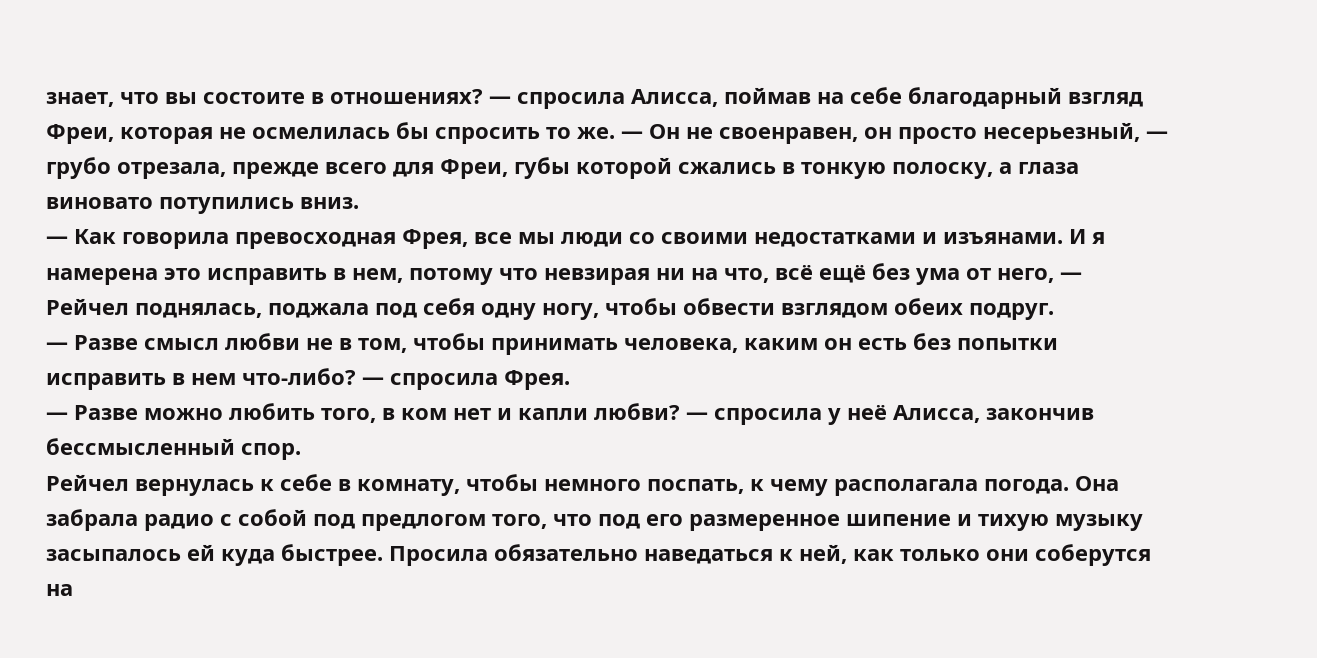знает, что вы состоите в отношениях? — спросила Алисса, поймав на себе благодарный взгляд Фреи, которая не осмелилась бы спросить то же. — Он не своенравен, он просто несерьезный, — грубо отрезала, прежде всего для Фреи, губы которой сжались в тонкую полоску, а глаза виновато потупились вниз.
— Как говорила превосходная Фрея, все мы люди со своими недостатками и изъянами. И я намерена это исправить в нем, потому что невзирая ни на что, всё ещё без ума от него, — Рейчел поднялась, поджала под себя одну ногу, чтобы обвести взглядом обеих подруг.
— Разве смысл любви не в том, чтобы принимать человека, каким он есть без попытки исправить в нем что-либо? — спросила Фрея.
— Разве можно любить того, в ком нет и капли любви? — спросила у неё Алисса, закончив бессмысленный спор.
Рейчел вернулась к себе в комнату, чтобы немного поспать, к чему располагала погода. Она забрала радио с собой под предлогом того, что под его размеренное шипение и тихую музыку засыпалось ей куда быстрее. Просила обязательно наведаться к ней, как только они соберутся на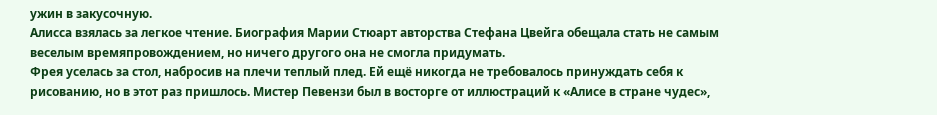ужин в закусочную.
Алисса взялась за легкое чтение. Биография Марии Стюарт авторства Стефана Цвейга обещала стать не самым веселым времяпровождением, но ничего другого она не смогла придумать.
Фрея уселась за стол, набросив на плечи теплый плед. Ей ещё никогда не требовалось принуждать себя к рисованию, но в этот раз пришлось. Мистер Певензи был в восторге от иллюстраций к «Алисе в стране чудес»,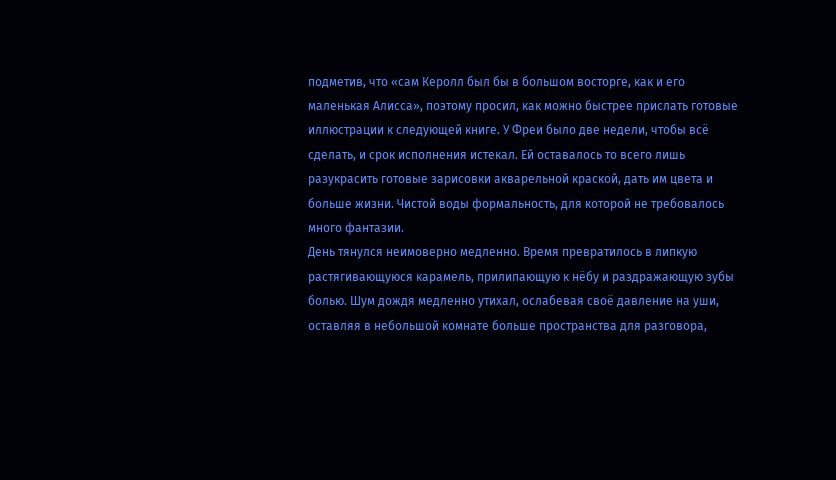подметив, что «сам Керолл был бы в большом восторге, как и его маленькая Алисса», поэтому просил, как можно быстрее прислать готовые иллюстрации к следующей книге. У Фреи было две недели, чтобы всё сделать, и срок исполнения истекал. Ей оставалось то всего лишь разукрасить готовые зарисовки акварельной краской, дать им цвета и больше жизни. Чистой воды формальность, для которой не требовалось много фантазии.
День тянулся неимоверно медленно. Время превратилось в липкую растягивающуюся карамель, прилипающую к нёбу и раздражающую зубы болью. Шум дождя медленно утихал, ослабевая своё давление на уши, оставляя в небольшой комнате больше пространства для разговора,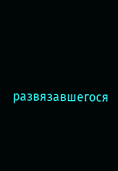развязавшегося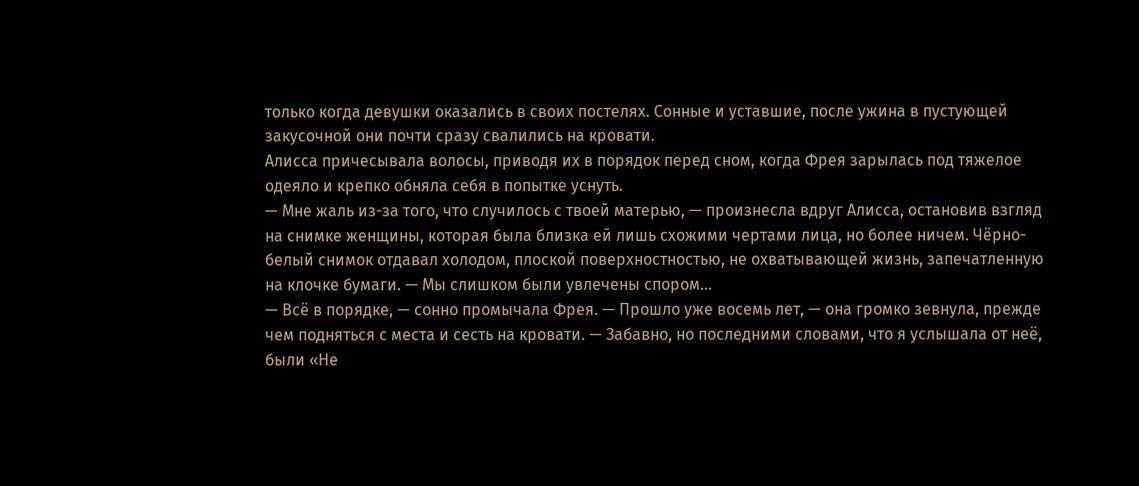только когда девушки оказались в своих постелях. Сонные и уставшие, после ужина в пустующей закусочной они почти сразу свалились на кровати.
Алисса причесывала волосы, приводя их в порядок перед сном, когда Фрея зарылась под тяжелое одеяло и крепко обняла себя в попытке уснуть.
— Мне жаль из-за того, что случилось с твоей матерью, — произнесла вдруг Алисса, остановив взгляд на снимке женщины, которая была близка ей лишь схожими чертами лица, но более ничем. Чёрно-белый снимок отдавал холодом, плоской поверхностностью, не охватывающей жизнь, запечатленную на клочке бумаги. — Мы слишком были увлечены спором…
— Всё в порядке, — сонно промычала Фрея. — Прошло уже восемь лет, — она громко зевнула, прежде чем подняться с места и сесть на кровати. — Забавно, но последними словами, что я услышала от неё, были «Не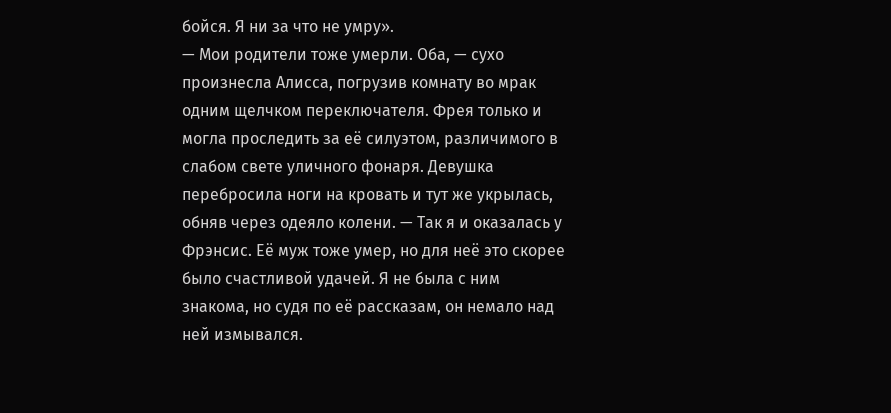бойся. Я ни за что не умру».
— Мои родители тоже умерли. Оба, — сухо произнесла Алисса, погрузив комнату во мрак одним щелчком переключателя. Фрея только и могла проследить за её силуэтом, различимого в слабом свете уличного фонаря. Девушка перебросила ноги на кровать и тут же укрылась, обняв через одеяло колени. — Так я и оказалась у Фрэнсис. Её муж тоже умер, но для неё это скорее было счастливой удачей. Я не была с ним знакома, но судя по её рассказам, он немало над ней измывался.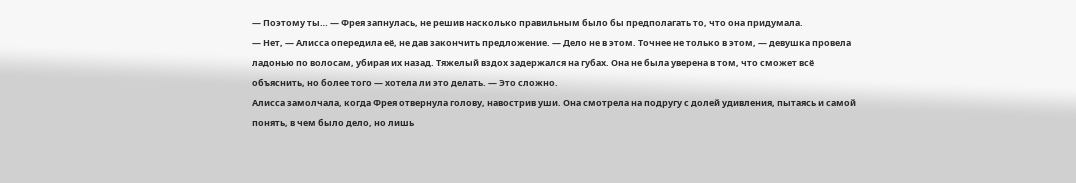— Поэтому ты… — Фрея запнулась, не решив насколько правильным было бы предполагать то, что она придумала.
— Нет, — Алисса опередила её, не дав закончить предложение. — Дело не в этом. Точнее не только в этом, — девушка провела ладонью по волосам, убирая их назад. Тяжелый вздох задержался на губах. Она не была уверена в том, что сможет всё объяснить, но более того — хотела ли это делать. — Это сложно.
Алисса замолчала, когда Фрея отвернула голову, навострив уши. Она смотрела на подругу с долей удивления, пытаясь и самой понять, в чем было дело, но лишь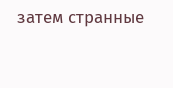затем странные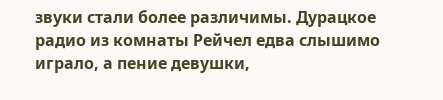звуки стали более различимы. Дурацкое радио из комнаты Рейчел едва слышимо играло, а пение девушки,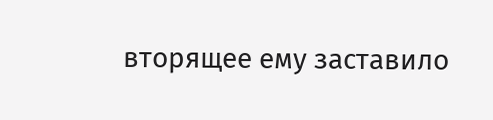вторящее ему заставило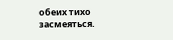обеих тихо засмеяться.